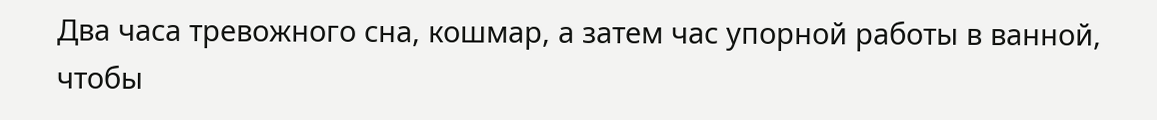Два часа тревожного сна, кошмар, а затем час упорной работы в ванной, чтобы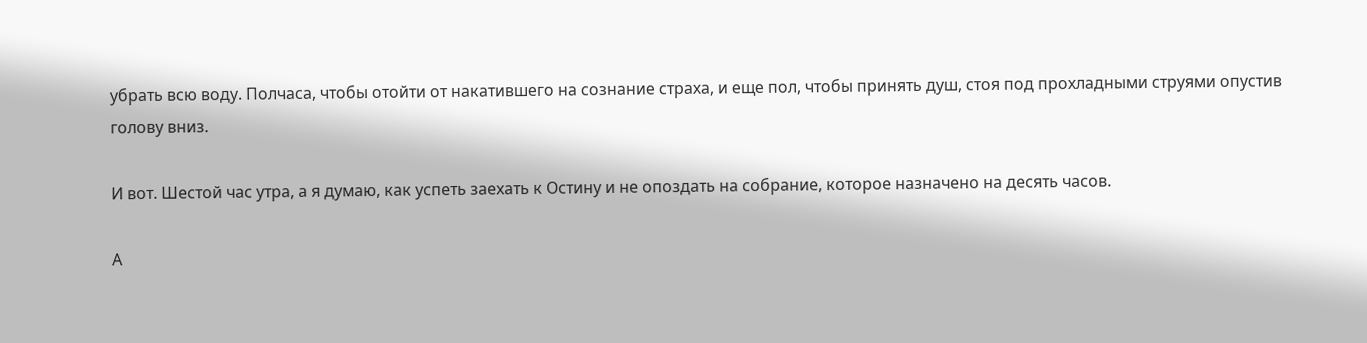убрать всю воду. Полчаса, чтобы отойти от накатившего на сознание страха, и еще пол, чтобы принять душ, стоя под прохладными струями опустив голову вниз.

И вот. Шестой час утра, а я думаю, как успеть заехать к Остину и не опоздать на собрание, которое назначено на десять часов.

А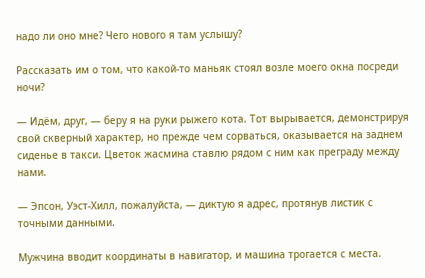надо ли оно мне? Чего нового я там услышу?

Рассказать им о том, что какой-то маньяк стоял возле моего окна посреди ночи?

— Идём, друг, — беру я на руки рыжего кота. Тот вырывается, демонстрируя свой скверный характер, но прежде чем сорваться, оказывается на заднем сиденье в такси. Цветок жасмина ставлю рядом с ним как преграду между нами.

— Эпсон, Уэст-Хилл, пожалуйста, — диктую я адрес, протянув листик с точными данными.

Мужчина вводит координаты в навигатор, и машина трогается с места.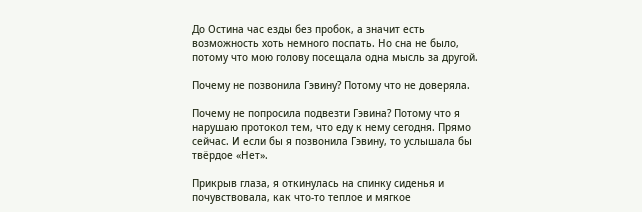До Остина час езды без пробок, а значит есть возможность хоть немного поспать. Но сна не было, потому что мою голову посещала одна мысль за другой.

Почему не позвонила Гэвину? Потому что не доверяла.

Почему не попросила подвезти Гэвина? Потому что я нарушаю протокол тем, что еду к нему сегодня. Прямо сейчас. И если бы я позвонила Гэвину, то услышала бы твёрдое «Нет».

Прикрыв глаза, я откинулась на спинку сиденья и почувствовала, как что-то теплое и мягкое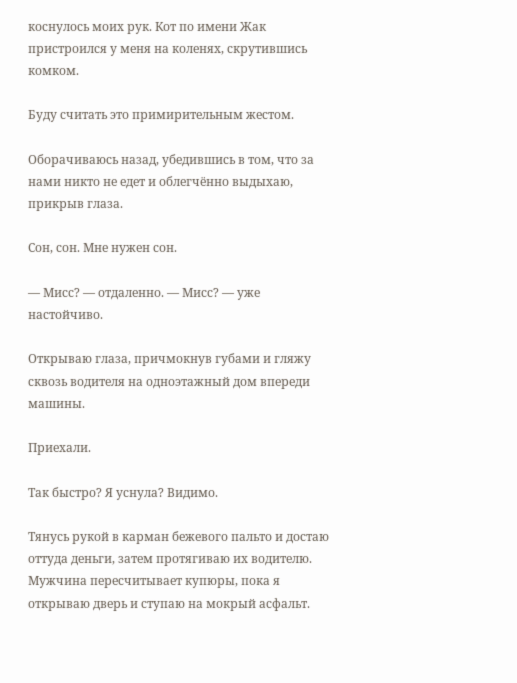коснулось моих рук. Кот по имени Жак пристроился у меня на коленях, скрутившись комком.

Буду считать это примирительным жестом.

Оборачиваюсь назад, убедившись в том, что за нами никто не едет и облегчённо выдыхаю, прикрыв глаза.

Сон, сон. Мне нужен сон.

— Мисс? — отдаленно. — Мисс? — уже настойчиво.

Открываю глаза, причмокнув губами и гляжу сквозь водителя на одноэтажный дом впереди машины.

Приехали.

Так быстро? Я уснула? Видимо.

Тянусь рукой в карман бежевого пальто и достаю оттуда деньги, затем протягиваю их водителю. Мужчина пересчитывает купюры, пока я открываю дверь и ступаю на мокрый асфальт.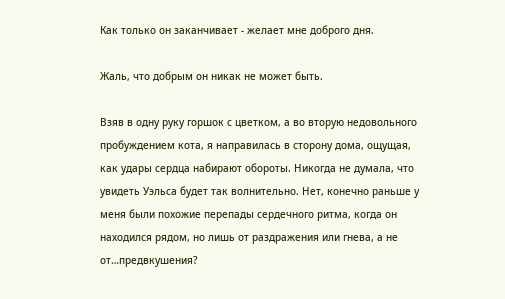Как только он заканчивает - желает мне доброго дня.

Жаль, что добрым он никак не может быть.

Взяв в одну руку горшок с цветком, а во вторую недовольного пробуждением кота, я направилась в сторону дома, ощущая, как удары сердца набирают обороты. Никогда не думала, что увидеть Уэльса будет так волнительно. Нет, конечно раньше у меня были похожие перепады сердечного ритма, когда он находился рядом, но лишь от раздражения или гнева, а не от…предвкушения?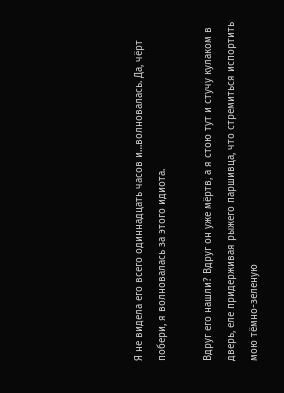Я не видела его всего одиннадцать часов и…волновалась. Да, чёрт побери, я волновалась за этого идиота.

Вдруг его нашли? Вдруг он уже мёртв, а я стою тут и стучу кулаком в дверь, еле придерживая рыжего паршивца, что стремиться испортить мою тёмно-зеленую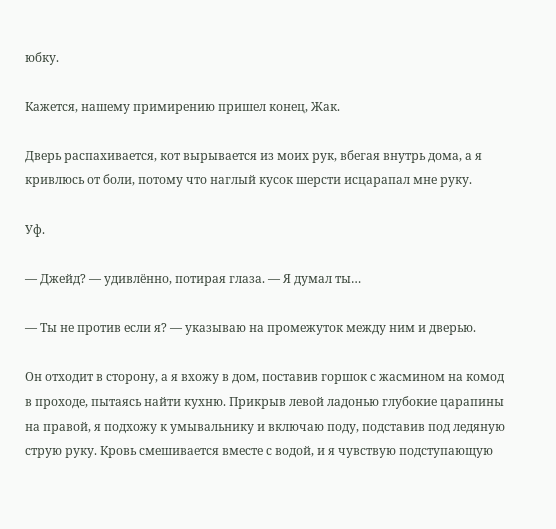юбку.

Кажется, нашему примирению пришел конец, Жак.

Дверь распахивается, кот вырывается из моих рук, вбегая внутрь дома, а я кривлюсь от боли, потому что наглый кусок шерсти исцарапал мне руку.

Уф.

— Джейд? — удивлённо, потирая глаза. — Я думал ты…

— Ты не против если я? — указываю на промежуток между ним и дверью.

Он отходит в сторону, а я вхожу в дом, поставив горшок с жасмином на комод в проходе, пытаясь найти кухню. Прикрыв левой ладонью глубокие царапины на правой, я подхожу к умывальнику и включаю поду, подставив под ледяную струю руку. Кровь смешивается вместе с водой, и я чувствую подступающую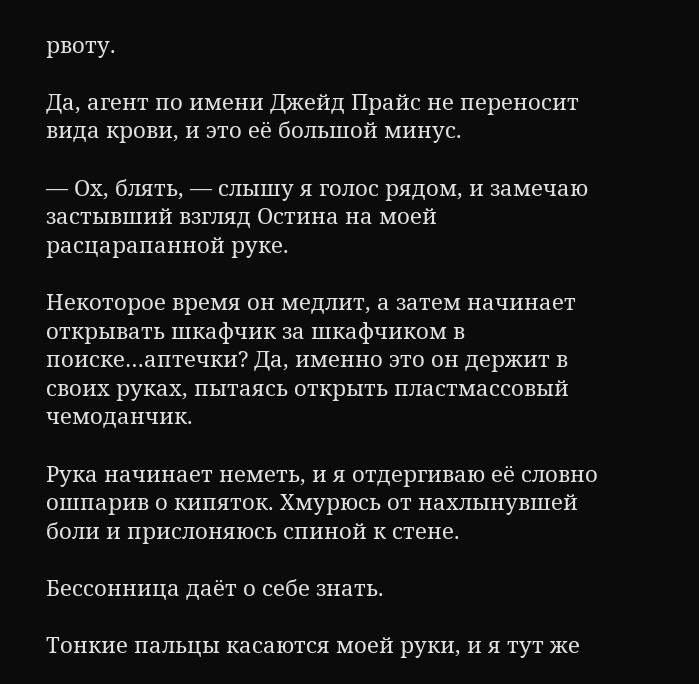рвоту.

Да, агент по имени Джейд Прайс не переносит вида крови, и это её большой минус.

— Ох, блять, — слышу я голос рядом, и замечаю застывший взгляд Остина на моей расцарапанной руке.

Некоторое время он медлит, а затем начинает открывать шкафчик за шкафчиком в поиске…аптечки? Да, именно это он держит в своих руках, пытаясь открыть пластмассовый чемоданчик.

Рука начинает неметь, и я отдергиваю её словно ошпарив о кипяток. Хмурюсь от нахлынувшей боли и прислоняюсь спиной к стене.

Бессонница даёт о себе знать.

Тонкие пальцы касаются моей руки, и я тут же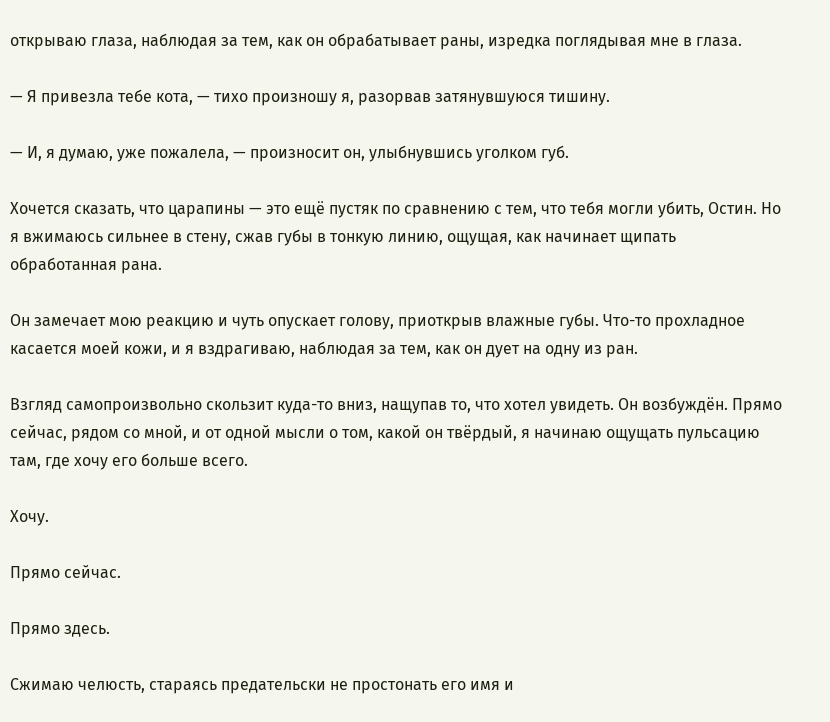открываю глаза, наблюдая за тем, как он обрабатывает раны, изредка поглядывая мне в глаза.

— Я привезла тебе кота, — тихо произношу я, разорвав затянувшуюся тишину.

— И, я думаю, уже пожалела, — произносит он, улыбнувшись уголком губ.

Хочется сказать, что царапины — это ещё пустяк по сравнению с тем, что тебя могли убить, Остин. Но я вжимаюсь сильнее в стену, сжав губы в тонкую линию, ощущая, как начинает щипать обработанная рана.

Он замечает мою реакцию и чуть опускает голову, приоткрыв влажные губы. Что-то прохладное касается моей кожи, и я вздрагиваю, наблюдая за тем, как он дует на одну из ран.

Взгляд самопроизвольно скользит куда-то вниз, нащупав то, что хотел увидеть. Он возбуждён. Прямо сейчас, рядом со мной, и от одной мысли о том, какой он твёрдый, я начинаю ощущать пульсацию там, где хочу его больше всего.

Хочу.

Прямо сейчас.

Прямо здесь.

Сжимаю челюсть, стараясь предательски не простонать его имя и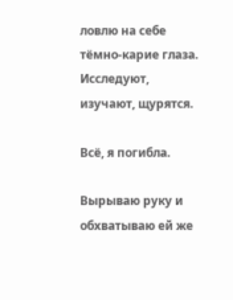ловлю на себе тёмно-карие глаза. Исследуют, изучают, щурятся.

Всё, я погибла.

Вырываю руку и обхватываю ей же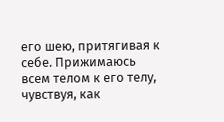его шею, притягивая к себе. Прижимаюсь всем телом к его телу, чувствуя, как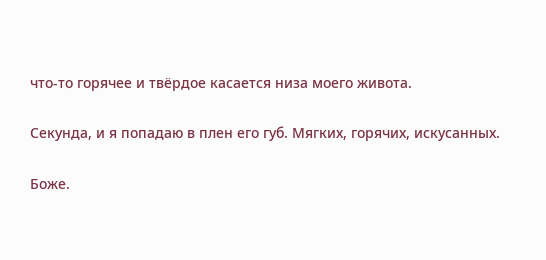что-то горячее и твёрдое касается низа моего живота.

Секунда, и я попадаю в плен его губ. Мягких, горячих, искусанных.

Боже.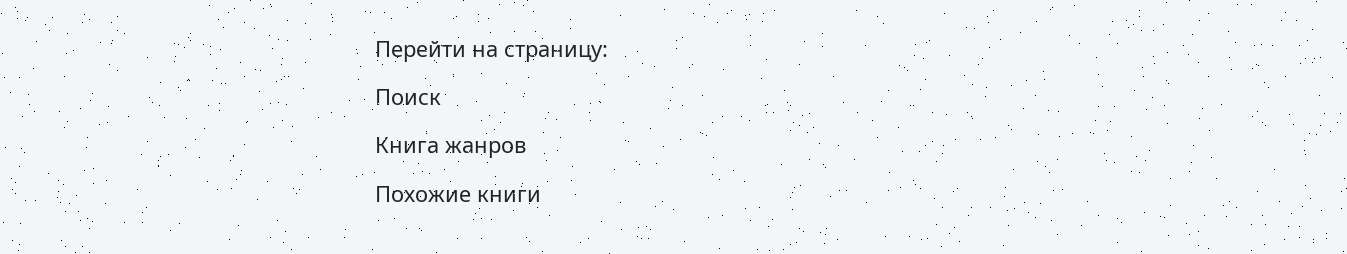Перейти на страницу:

Поиск

Книга жанров

Похожие книги